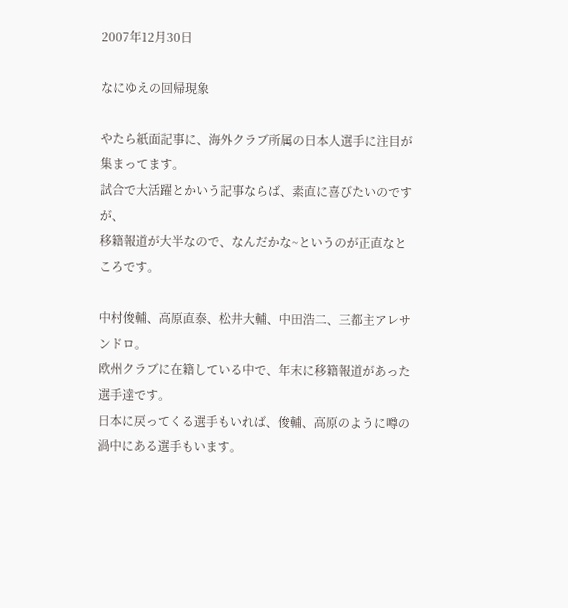2007年12月30日

なにゆえの回帰現象

やたら紙面記事に、海外クラブ所属の日本人選手に注目が集まってます。
試合で大活躍とかいう記事ならば、素直に喜びたいのですが、
移籍報道が大半なので、なんだかな~というのが正直なところです。

中村俊輔、高原直泰、松井大輔、中田浩二、三都主アレサンドロ。
欧州クラブに在籍している中で、年末に移籍報道があった選手達です。
日本に戻ってくる選手もいれば、俊輔、高原のように噂の渦中にある選手もいます。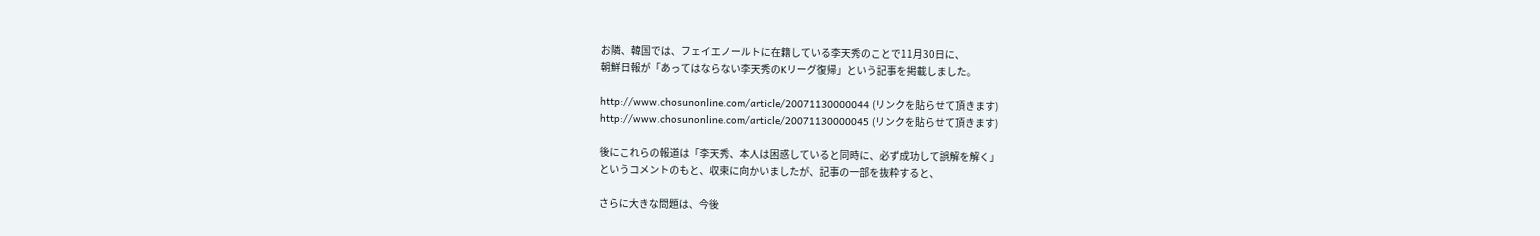お隣、韓国では、フェイエノールトに在籍している李天秀のことで11月30日に、
朝鮮日報が「あってはならない李天秀のKリーグ復帰」という記事を掲載しました。

http://www.chosunonline.com/article/20071130000044 (リンクを貼らせて頂きます)
http://www.chosunonline.com/article/20071130000045 (リンクを貼らせて頂きます)

後にこれらの報道は「李天秀、本人は困惑していると同時に、必ず成功して誤解を解く」
というコメントのもと、収束に向かいましたが、記事の一部を抜粋すると、

さらに大きな問題は、今後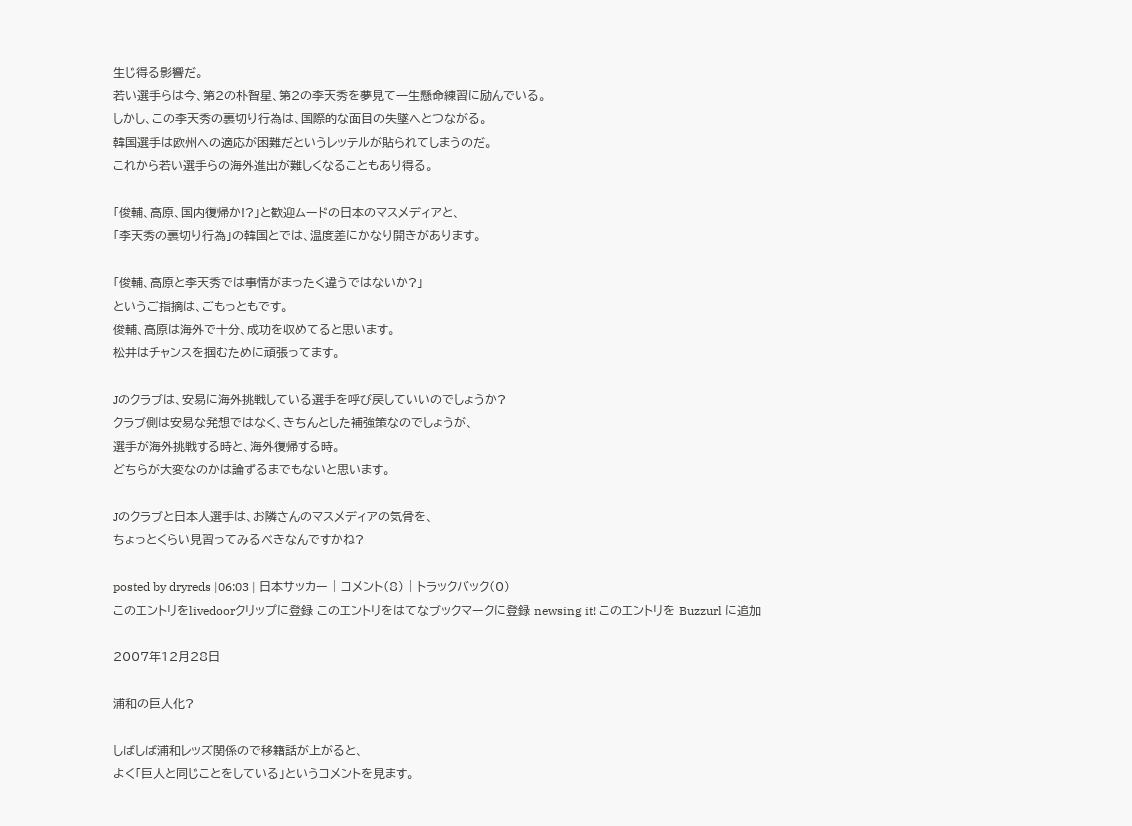生じ得る影響だ。
若い選手らは今、第2の朴智星、第2の李天秀を夢見て一生懸命練習に励んでいる。
しかし、この李天秀の裏切り行為は、国際的な面目の失墜へとつながる。
韓国選手は欧州への適応が困難だというレッテルが貼られてしまうのだ。
これから若い選手らの海外進出が難しくなることもあり得る。

「俊輔、高原、国内復帰か!?」と歓迎ムードの日本のマスメディアと、
「李天秀の裏切り行為」の韓国とでは、温度差にかなり開きがあります。

「俊輔、高原と李天秀では事情がまったく違うではないか?」
というご指摘は、ごもっともです。
俊輔、高原は海外で十分、成功を収めてると思います。
松井はチャンスを掴むために頑張ってます。

Jのクラブは、安易に海外挑戦している選手を呼び戻していいのでしょうか?
クラブ側は安易な発想ではなく、きちんとした補強策なのでしょうが、
選手が海外挑戦する時と、海外復帰する時。
どちらが大変なのかは論ずるまでもないと思います。

Jのクラブと日本人選手は、お隣さんのマスメディアの気骨を、
ちょっとくらい見習ってみるべきなんですかね?

posted by dryreds |06:03 | 日本サッカー | コメント(8) | トラックバック(0)
このエントリをlivedoorクリップに登録 このエントリをはてなブックマークに登録 newsing it! このエントリを Buzzurl に追加

2007年12月28日

浦和の巨人化?

しばしば浦和レッズ関係ので移籍話が上がると、
よく「巨人と同じことをしている」というコメントを見ます。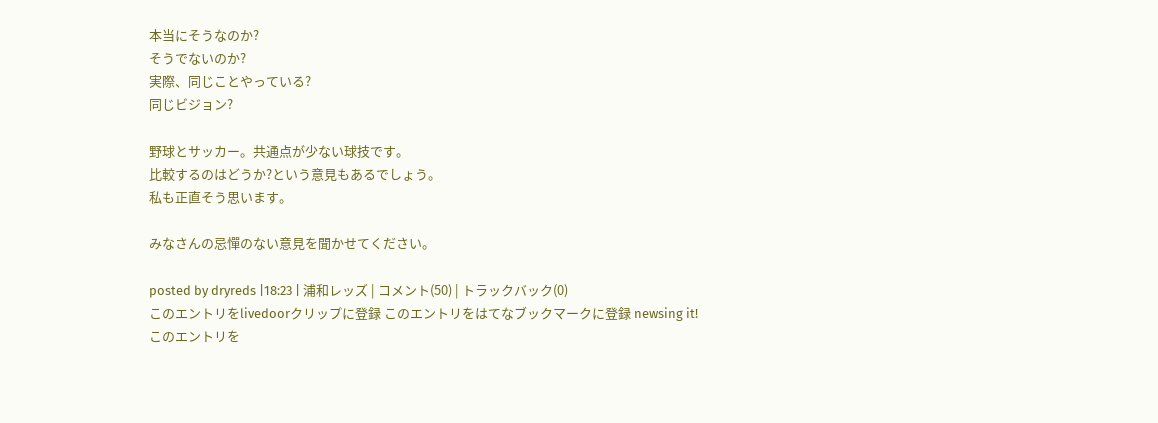本当にそうなのか?
そうでないのか?
実際、同じことやっている?
同じビジョン?

野球とサッカー。共通点が少ない球技です。
比較するのはどうか?という意見もあるでしょう。
私も正直そう思います。

みなさんの忌憚のない意見を聞かせてください。

posted by dryreds |18:23 | 浦和レッズ | コメント(50) | トラックバック(0)
このエントリをlivedoorクリップに登録 このエントリをはてなブックマークに登録 newsing it! このエントリを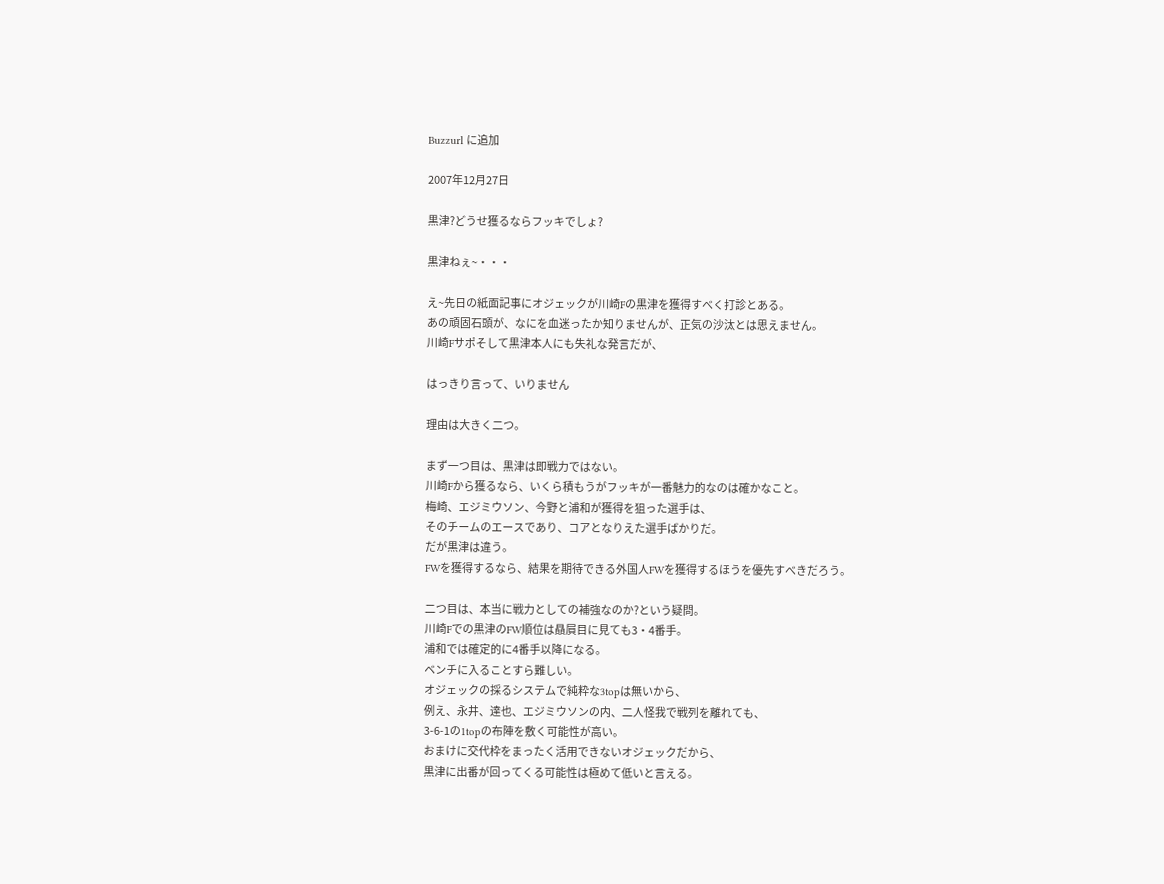Buzzurl に追加

2007年12月27日

黒津?どうせ獲るならフッキでしょ?

黒津ねぇ~・・・

え~先日の紙面記事にオジェックが川崎Fの黒津を獲得すべく打診とある。
あの頑固石頭が、なにを血迷ったか知りませんが、正気の沙汰とは思えません。
川崎Fサポそして黒津本人にも失礼な発言だが、

はっきり言って、いりません

理由は大きく二つ。

まず一つ目は、黒津は即戦力ではない。
川崎Fから獲るなら、いくら積もうがフッキが一番魅力的なのは確かなこと。
梅崎、エジミウソン、今野と浦和が獲得を狙った選手は、
そのチームのエースであり、コアとなりえた選手ばかりだ。
だが黒津は違う。
FWを獲得するなら、結果を期待できる外国人FWを獲得するほうを優先すべきだろう。

二つ目は、本当に戦力としての補強なのか?という疑問。
川崎Fでの黒津のFW順位は贔屓目に見ても3・4番手。
浦和では確定的に4番手以降になる。
ベンチに入ることすら難しい。
オジェックの採るシステムで純粋な3topは無いから、
例え、永井、達也、エジミウソンの内、二人怪我で戦列を離れても、
3-6-1の1topの布陣を敷く可能性が高い。
おまけに交代枠をまったく活用できないオジェックだから、
黒津に出番が回ってくる可能性は極めて低いと言える。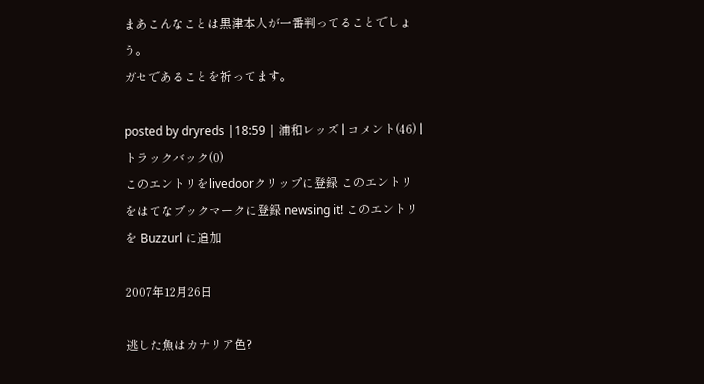まあこんなことは黒津本人が一番判ってることでしょう。
ガセであることを祈ってます。

posted by dryreds |18:59 | 浦和レッズ | コメント(46) | トラックバック(0)
このエントリをlivedoorクリップに登録 このエントリをはてなブックマークに登録 newsing it! このエントリを Buzzurl に追加

2007年12月26日

逃した魚はカナリア色?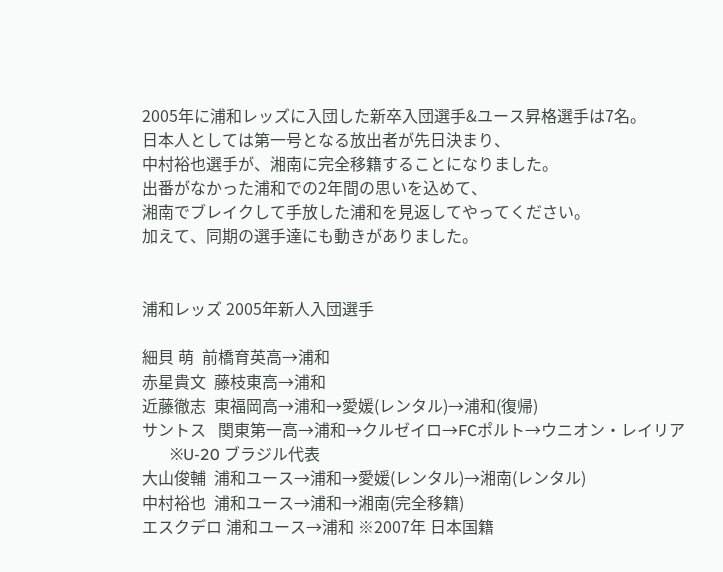2005年に浦和レッズに入団した新卒入団選手&ユース昇格選手は7名。
日本人としては第一号となる放出者が先日決まり、
中村裕也選手が、湘南に完全移籍することになりました。
出番がなかった浦和での2年間の思いを込めて、
湘南でブレイクして手放した浦和を見返してやってください。
加えて、同期の選手達にも動きがありました。


浦和レッズ 2005年新人入団選手

細貝 萌  前橋育英高→浦和
赤星貴文  藤枝東高→浦和
近藤徹志  東福岡高→浦和→愛媛(レンタル)→浦和(復帰)
サントス   関東第一高→浦和→クルゼイロ→FCポルト→ウニオン・レイリア
       ※U-20 ブラジル代表
大山俊輔  浦和ユース→浦和→愛媛(レンタル)→湘南(レンタル)
中村裕也  浦和ユース→浦和→湘南(完全移籍)
エスクデロ 浦和ユース→浦和 ※2007年 日本国籍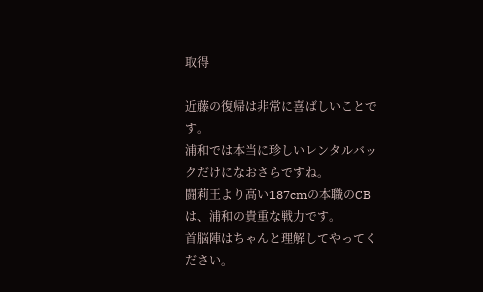取得

近藤の復帰は非常に喜ばしいことです。
浦和では本当に珍しいレンタルバックだけになおさらですね。
闘莉王より高い187cmの本職のCBは、浦和の貴重な戦力です。
首脳陣はちゃんと理解してやってください。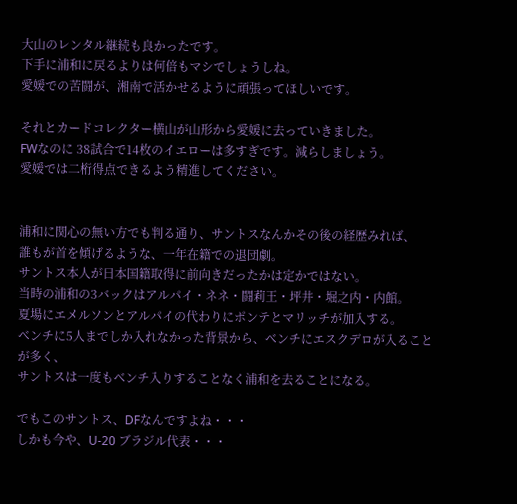大山のレンタル継続も良かったです。
下手に浦和に戻るよりは何倍もマシでしょうしね。
愛媛での苦闘が、湘南で活かせるように頑張ってほしいです。

それとカードコレクター横山が山形から愛媛に去っていきました。
FWなのに 38試合で14枚のイエローは多すぎです。減らしましょう。
愛媛では二桁得点できるよう精進してください。


浦和に関心の無い方でも判る通り、サントスなんかその後の経歴みれば、
誰もが首を傾げるような、一年在籍での退団劇。
サントス本人が日本国籍取得に前向きだったかは定かではない。
当時の浦和の3バックはアルパイ・ネネ・闘莉王・坪井・堀之内・内館。
夏場にエメルソンとアルパイの代わりにポンテとマリッチが加入する。
ベンチに5人までしか入れなかった背景から、ベンチにエスクデロが入ることが多く、
サントスは一度もベンチ入りすることなく浦和を去ることになる。

でもこのサントス、DFなんですよね・・・
しかも今や、U-20 ブラジル代表・・・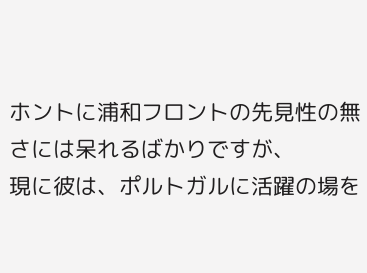ホントに浦和フロントの先見性の無さには呆れるばかりですが、
現に彼は、ポルトガルに活躍の場を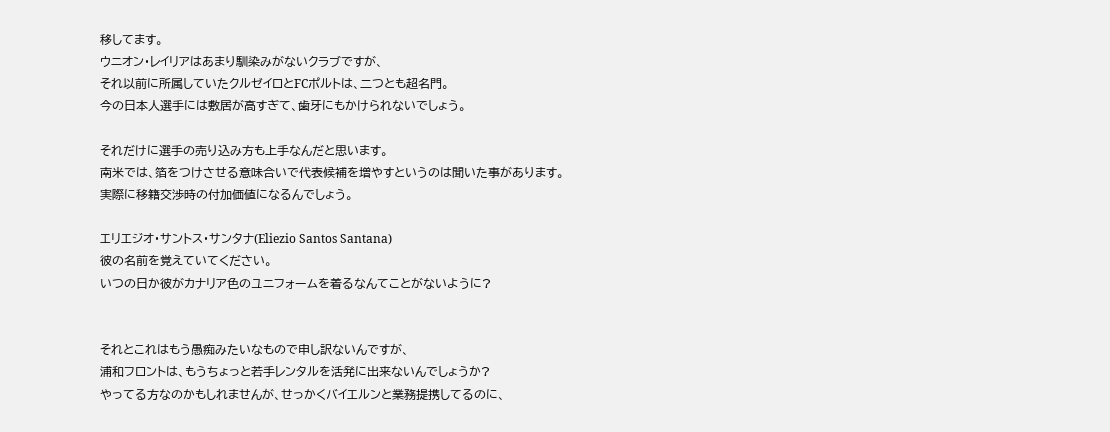移してます。
ウニオン・レイリアはあまり馴染みがないクラブですが、
それ以前に所属していたクルゼイロとFCポルトは、二つとも超名門。
今の日本人選手には敷居が高すぎて、歯牙にもかけられないでしょう。

それだけに選手の売り込み方も上手なんだと思います。
南米では、箔をつけさせる意味合いで代表候補を増やすというのは聞いた事があります。
実際に移籍交渉時の付加価値になるんでしょう。

エリエジオ・サントス・サンタナ(Eliezio Santos Santana)
彼の名前を覚えていてください。
いつの日か彼がカナリア色のユニフォームを着るなんてことがないように?


それとこれはもう愚痴みたいなもので申し訳ないんですが、
浦和フロントは、もうちょっと若手レンタルを活発に出来ないんでしょうか?
やってる方なのかもしれませんが、せっかくバイエルンと業務提携してるのに、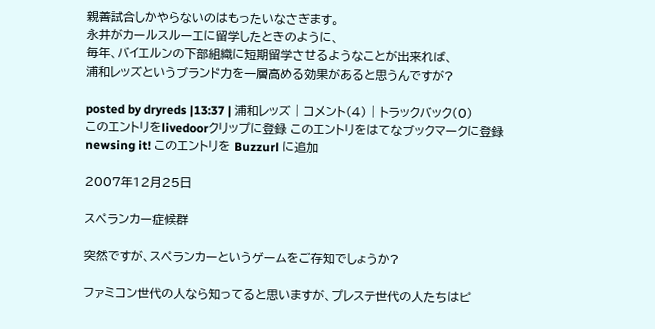親善試合しかやらないのはもったいなさぎます。
永井がカールスルーエに留学したときのように、
毎年、バイエルンの下部組織に短期留学させるようなことが出来れば、
浦和レッズというブランド力を一層高める効果があると思うんですが?

posted by dryreds |13:37 | 浦和レッズ | コメント(4) | トラックバック(0)
このエントリをlivedoorクリップに登録 このエントリをはてなブックマークに登録 newsing it! このエントリを Buzzurl に追加

2007年12月25日

スペランカー症候群

突然ですが、スペランカーというゲームをご存知でしょうか?

ファミコン世代の人なら知ってると思いますが、プレステ世代の人たちはピ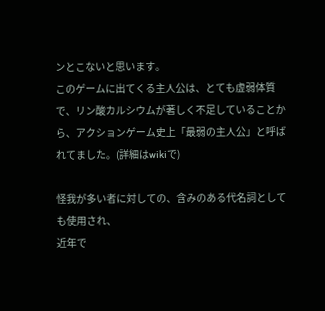ンとこないと思います。
このゲームに出てくる主人公は、とても虚弱体質で、リン酸カルシウムが著しく不足していることから、アクションゲーム史上「最弱の主人公」と呼ばれてました。(詳細はwikiで)

怪我が多い者に対しての、含みのある代名詞としても使用され、
近年で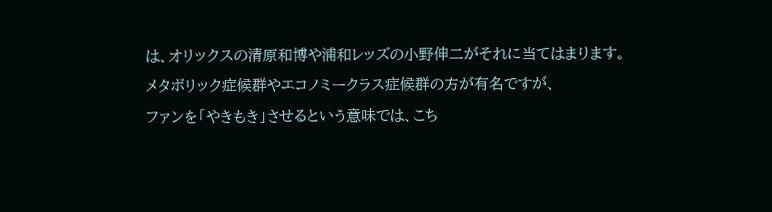は、オリックスの清原和博や浦和レッズの小野伸二がそれに当てはまります。
メタボリック症候群やエコノミークラス症候群の方が有名ですが、
ファンを「やきもき」させるという意味では、こち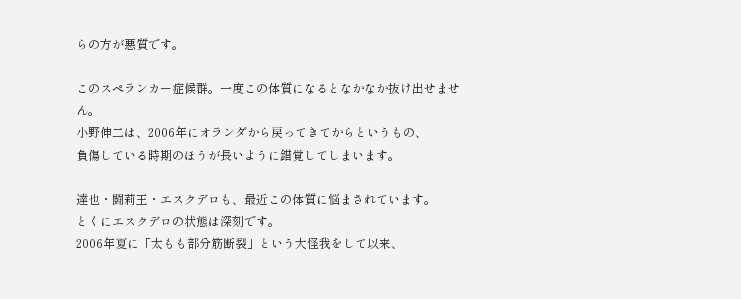らの方が悪質です。

このスペランカー症候群。一度この体質になるとなかなか抜け出せません。
小野伸二は、2006年にオランダから戻ってきてからというもの、
負傷している時期のほうが長いように錯覚してしまいます。

達也・闘莉王・エスクデロも、最近この体質に悩まされています。
とくにエスクデロの状態は深刻です。
2006年夏に「太もも部分筋断裂」という大怪我をして以来、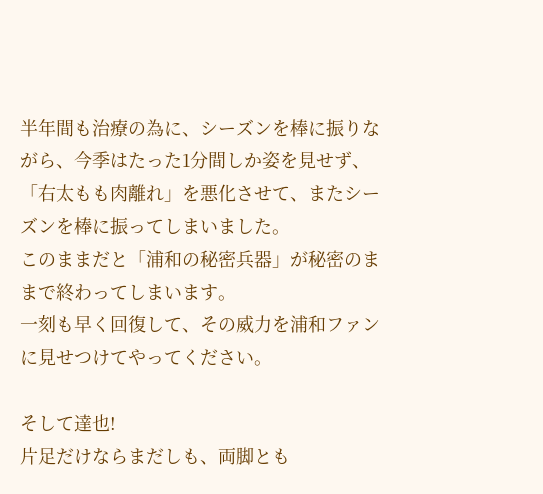半年間も治療の為に、シーズンを棒に振りながら、今季はたった1分間しか姿を見せず、
「右太もも肉離れ」を悪化させて、またシーズンを棒に振ってしまいました。
このままだと「浦和の秘密兵器」が秘密のままで終わってしまいます。
一刻も早く回復して、その威力を浦和ファンに見せつけてやってください。

そして達也!
片足だけならまだしも、両脚とも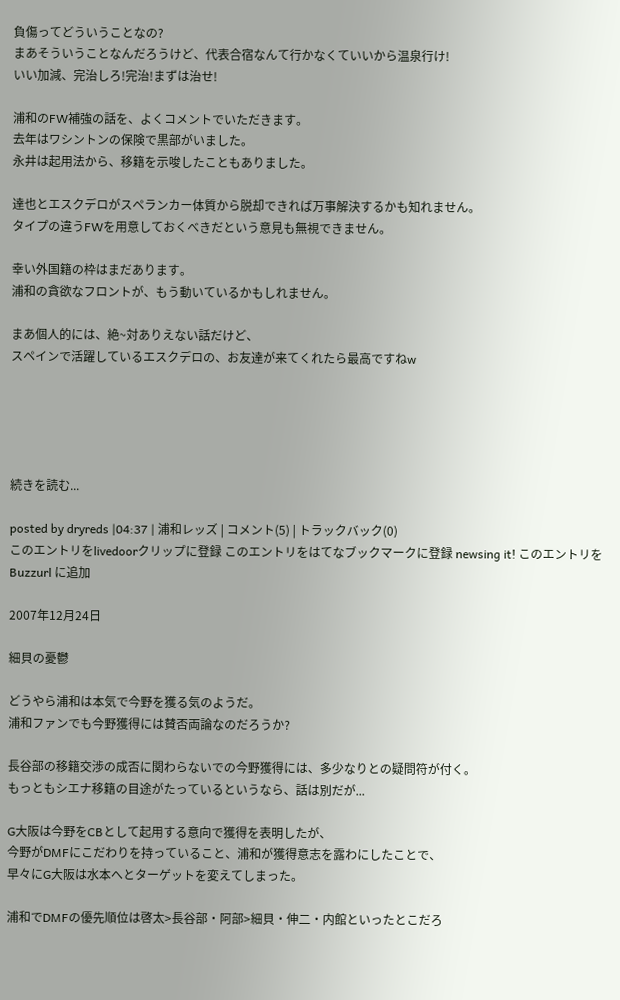負傷ってどういうことなの?
まあそういうことなんだろうけど、代表合宿なんて行かなくていいから温泉行け!
いい加減、完治しろ!完治!まずは治せ!

浦和のFW補強の話を、よくコメントでいただきます。
去年はワシントンの保険で黒部がいました。
永井は起用法から、移籍を示唆したこともありました。

達也とエスクデロがスペランカー体質から脱却できれば万事解決するかも知れません。
タイプの違うFWを用意しておくべきだという意見も無視できません。

幸い外国籍の枠はまだあります。
浦和の貪欲なフロントが、もう動いているかもしれません。

まあ個人的には、絶~対ありえない話だけど、
スペインで活躍しているエスクデロの、お友達が来てくれたら最高ですねw





続きを読む...

posted by dryreds |04:37 | 浦和レッズ | コメント(5) | トラックバック(0)
このエントリをlivedoorクリップに登録 このエントリをはてなブックマークに登録 newsing it! このエントリを Buzzurl に追加

2007年12月24日

細貝の憂鬱

どうやら浦和は本気で今野を獲る気のようだ。
浦和ファンでも今野獲得には賛否両論なのだろうか?

長谷部の移籍交渉の成否に関わらないでの今野獲得には、多少なりとの疑問符が付く。
もっともシエナ移籍の目途がたっているというなら、話は別だが...

G大阪は今野をCBとして起用する意向で獲得を表明したが、
今野がDMFにこだわりを持っていること、浦和が獲得意志を露わにしたことで、
早々にG大阪は水本へとターゲットを変えてしまった。

浦和でDMFの優先順位は啓太>長谷部・阿部>細貝・伸二・内館といったとこだろ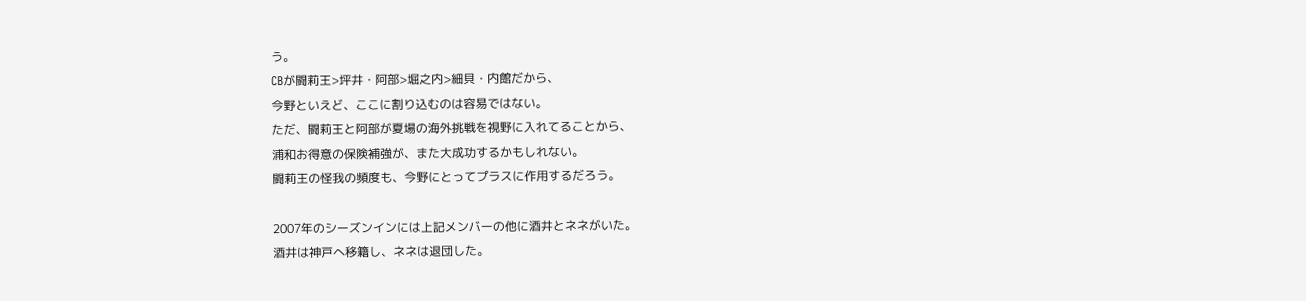う。
CBが闘莉王>坪井・阿部>堀之内>細貝・内館だから、
今野といえど、ここに割り込むのは容易ではない。
ただ、闘莉王と阿部が夏場の海外挑戦を視野に入れてることから、
浦和お得意の保険補強が、また大成功するかもしれない。
闘莉王の怪我の頻度も、今野にとってプラスに作用するだろう。

2007年のシーズンインには上記メンバーの他に酒井とネネがいた。
酒井は神戸へ移籍し、ネネは退団した。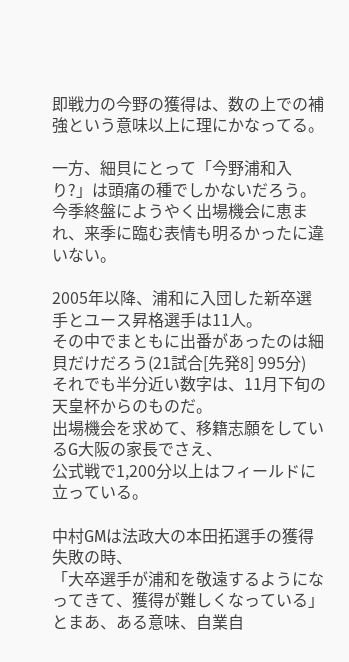即戦力の今野の獲得は、数の上での補強という意味以上に理にかなってる。

一方、細貝にとって「今野浦和入り?」は頭痛の種でしかないだろう。
今季終盤にようやく出場機会に恵まれ、来季に臨む表情も明るかったに違いない。

2005年以降、浦和に入団した新卒選手とユース昇格選手は11人。
その中でまともに出番があったのは細貝だけだろう(21試合[先発8] 995分)
それでも半分近い数字は、11月下旬の天皇杯からのものだ。
出場機会を求めて、移籍志願をしているG大阪の家長でさえ、
公式戦で1,200分以上はフィールドに立っている。

中村GMは法政大の本田拓選手の獲得失敗の時、
「大卒選手が浦和を敬遠するようになってきて、獲得が難しくなっている」
とまあ、ある意味、自業自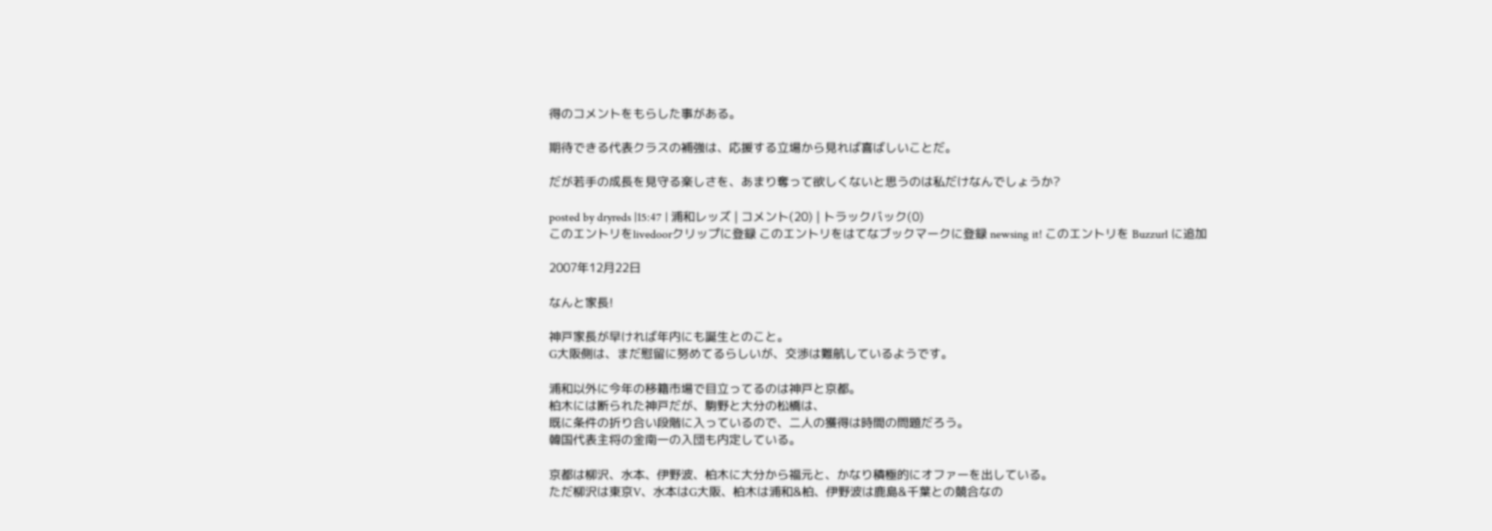得のコメントをもらした事がある。

期待できる代表クラスの補強は、応援する立場から見れば喜ばしいことだ。

だが若手の成長を見守る楽しさを、あまり奪って欲しくないと思うのは私だけなんでしょうか?

posted by dryreds |15:47 | 浦和レッズ | コメント(20) | トラックバック(0)
このエントリをlivedoorクリップに登録 このエントリをはてなブックマークに登録 newsing it! このエントリを Buzzurl に追加

2007年12月22日

なんと家長!

神戸家長が早ければ年内にも誕生とのこと。
G大阪側は、まだ慰留に努めてるらしいが、交渉は難航しているようです。

浦和以外に今年の移籍市場で目立ってるのは神戸と京都。
柏木には断られた神戸だが、駒野と大分の松橋は、
既に条件の折り合い段階に入っているので、二人の獲得は時間の問題だろう。
韓国代表主将の金南一の入団も内定している。

京都は柳沢、水本、伊野波、柏木に大分から福元と、かなり積極的にオファーを出している。
ただ柳沢は東京V、水本はG大阪、柏木は浦和&柏、伊野波は鹿島&千葉との競合なの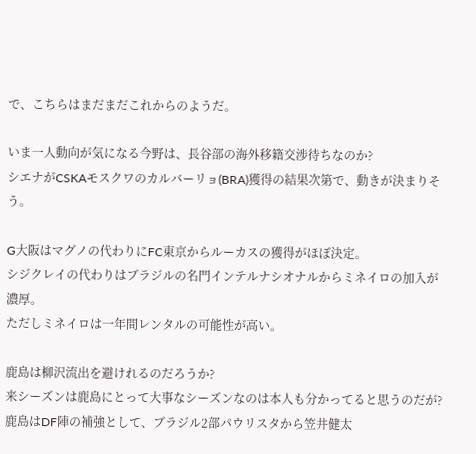で、こちらはまだまだこれからのようだ。

いま一人動向が気になる今野は、長谷部の海外移籍交渉待ちなのか?
シエナがCSKAモスクワのカルバーリョ(BRA)獲得の結果次第で、動きが決まりそう。

G大阪はマグノの代わりにFC東京からルーカスの獲得がほぼ決定。
シジクレイの代わりはブラジルの名門インテルナシオナルからミネイロの加入が濃厚。
ただしミネイロは一年間レンタルの可能性が高い。

鹿島は柳沢流出を避けれるのだろうか?
来シーズンは鹿島にとって大事なシーズンなのは本人も分かってると思うのだが?
鹿島はDF陣の補強として、ブラジル2部パウリスタから笠井健太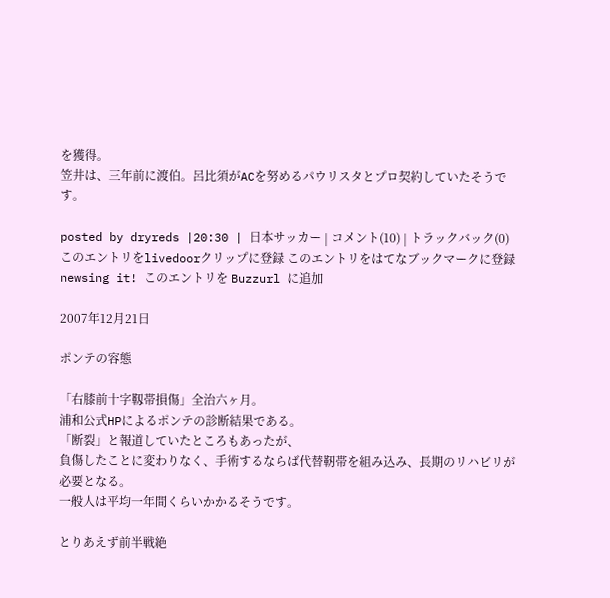を獲得。
笠井は、三年前に渡伯。呂比須がACを努めるパウリスタとプロ契約していたそうです。

posted by dryreds |20:30 | 日本サッカー | コメント(10) | トラックバック(0)
このエントリをlivedoorクリップに登録 このエントリをはてなブックマークに登録 newsing it! このエントリを Buzzurl に追加

2007年12月21日

ポンテの容態

「右膝前十字靱帯損傷」全治六ヶ月。
浦和公式HPによるポンテの診断結果である。
「断裂」と報道していたところもあったが、
負傷したことに変わりなく、手術するならば代替靭帯を組み込み、長期のリハビリが必要となる。
一般人は平均一年間くらいかかるそうです。

とりあえず前半戦絶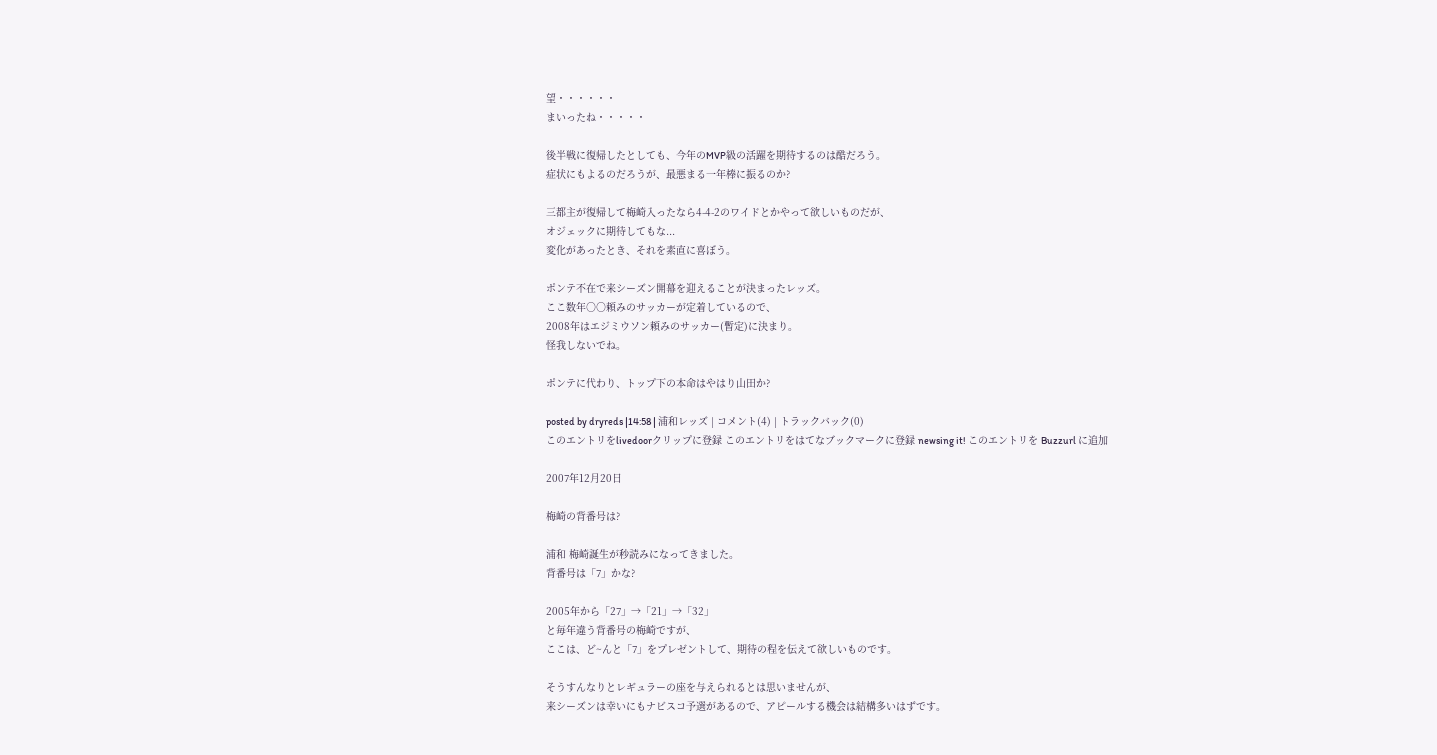望・・・・・・
まいったね・・・・・

後半戦に復帰したとしても、今年のMVP級の活躍を期待するのは酷だろう。
症状にもよるのだろうが、最悪まる一年棒に振るのか?

三都主が復帰して梅崎入ったなら4-4-2のワイドとかやって欲しいものだが、
オジェックに期待してもな...
変化があったとき、それを素直に喜ぼう。

ポンテ不在で来シーズン開幕を迎えることが決まったレッズ。
ここ数年○○頼みのサッカーが定着しているので、
2008年はエジミウソン頼みのサッカー(暫定)に決まり。
怪我しないでね。

ポンテに代わり、トップ下の本命はやはり山田か?

posted by dryreds |14:58 | 浦和レッズ | コメント(4) | トラックバック(0)
このエントリをlivedoorクリップに登録 このエントリをはてなブックマークに登録 newsing it! このエントリを Buzzurl に追加

2007年12月20日

梅崎の背番号は?

浦和 梅崎誕生が秒読みになってきました。
背番号は「7」かな?

2005年から「27」→「21」→「32」
と毎年違う背番号の梅崎ですが、
ここは、ど~んと「7」をプレゼントして、期待の程を伝えて欲しいものです。

そうすんなりとレギュラーの座を与えられるとは思いませんが、
来シーズンは幸いにもナビスコ予選があるので、アピールする機会は結構多いはずです。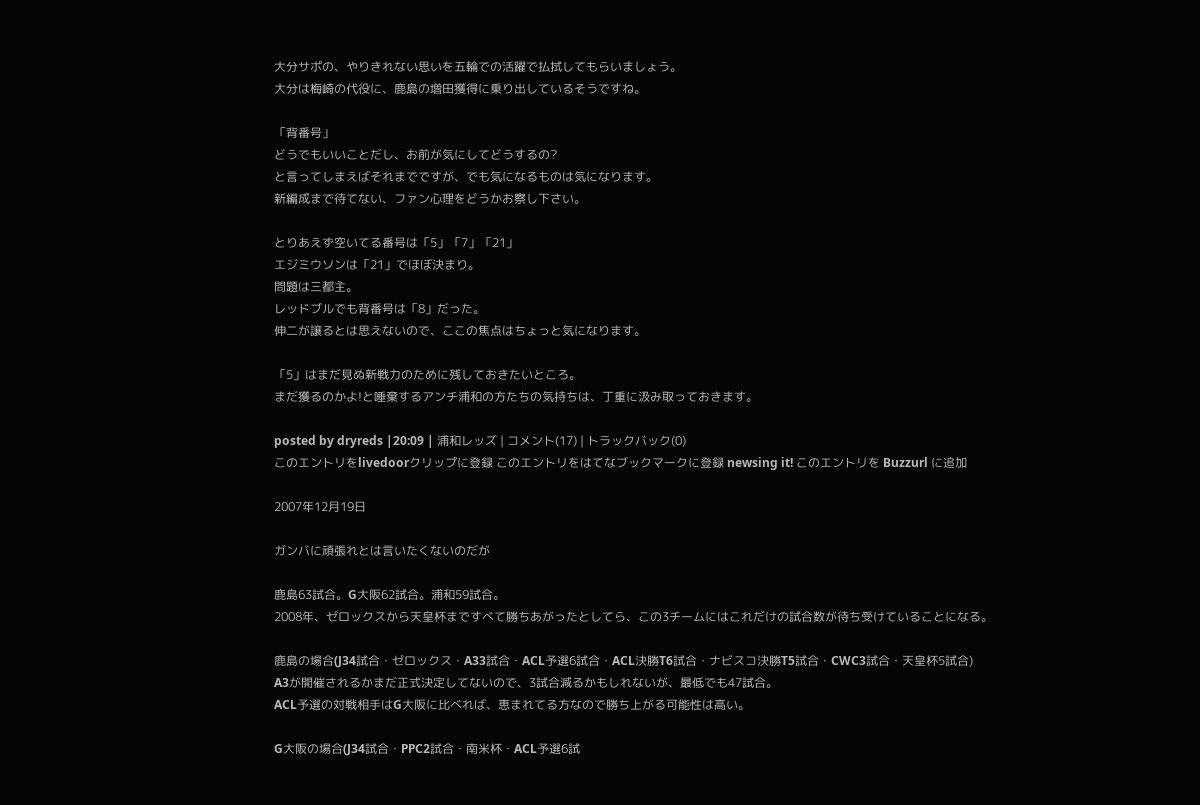大分サポの、やりきれない思いを五輪での活躍で払拭してもらいましょう。
大分は梅崎の代役に、鹿島の増田獲得に乗り出しているそうですね。

「背番号」
どうでもいいことだし、お前が気にしてどうするの?
と言ってしまえばそれまでですが、でも気になるものは気になります。
新編成まで待てない、ファン心理をどうかお察し下さい。

とりあえず空いてる番号は「5」「7」「21」
エジミウソンは「21」でほぼ決まり。
問題は三都主。
レッドブルでも背番号は「8」だった。
伸二が譲るとは思えないので、ここの焦点はちょっと気になります。

「5」はまだ見ぬ新戦力のために残しておきたいところ。
まだ獲るのかよ!と唾棄するアンチ浦和の方たちの気持ちは、丁重に汲み取っておきます。

posted by dryreds |20:09 | 浦和レッズ | コメント(17) | トラックバック(0)
このエントリをlivedoorクリップに登録 このエントリをはてなブックマークに登録 newsing it! このエントリを Buzzurl に追加

2007年12月19日

ガンバに頑張れとは言いたくないのだが

鹿島63試合。G大阪62試合。浦和59試合。
2008年、ゼロックスから天皇杯まですべて勝ちあがったとしてら、この3チームにはこれだけの試合数が待ち受けていることになる。

鹿島の場合(J34試合・ゼロックス・A33試合・ACL予選6試合・ACL決勝T6試合・ナビスコ決勝T5試合・CWC3試合・天皇杯5試合)
A3が開催されるかまだ正式決定してないので、3試合減るかもしれないが、最低でも47試合。
ACL予選の対戦相手はG大阪に比べれば、恵まれてる方なので勝ち上がる可能性は高い。

G大阪の場合(J34試合・PPC2試合・南米杯・ACL予選6試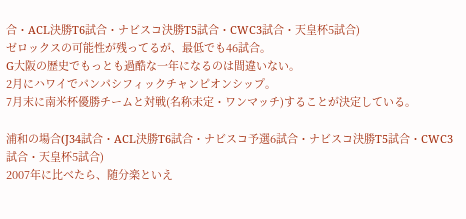合・ACL決勝T6試合・ナビスコ決勝T5試合・CWC3試合・天皇杯5試合)
ゼロックスの可能性が残ってるが、最低でも46試合。
G大阪の歴史でもっとも過酷な一年になるのは間違いない。
2月にハワイでパンパシフィックチャンピオンシップ。
7月末に南米杯優勝チームと対戦(名称未定・ワンマッチ)することが決定している。

浦和の場合(J34試合・ACL決勝T6試合・ナビスコ予選6試合・ナビスコ決勝T5試合・CWC3試合・天皇杯5試合)
2007年に比べたら、随分楽といえ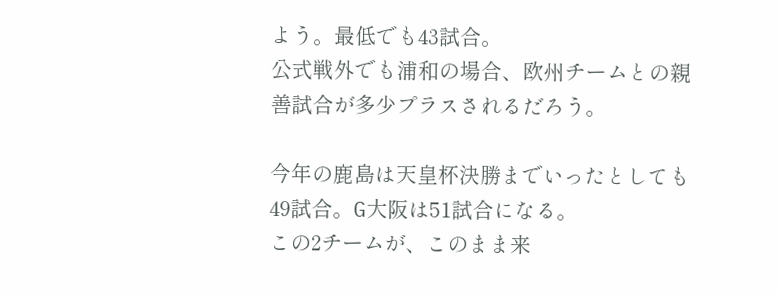よう。最低でも43試合。
公式戦外でも浦和の場合、欧州チームとの親善試合が多少プラスされるだろう。

今年の鹿島は天皇杯決勝までいったとしても49試合。G大阪は51試合になる。
この2チームが、このまま来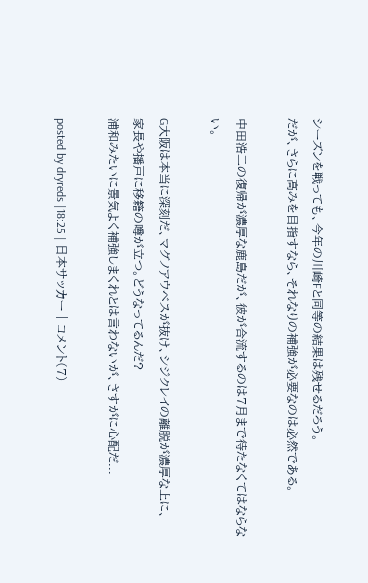シーズンを戦っても、今年の川崎Fと同等の結果は残せるだろう。
だが、さらに高みを目指すなら、それなりの補強が必要なのは必然である。

中田浩二の復帰が濃厚な鹿島だが、彼が合流するのは7月まで待たなくてはならない。

G大阪は本当に深刻だ、マグノアウベスが抜け、シジクレイの離脱が濃厚な上に、
家長や播戸に移籍の噂が立つ。どうなってるんだ?
浦和みたいに景気よく補強しまくれとは言わないが、さすがに心配だ...

posted by dryreds |18:25 | 日本サッカー | コメント(7)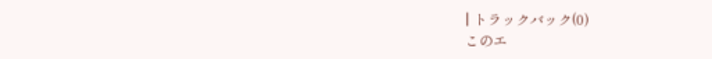| トラックバック(0)
このエ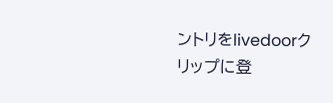ントリをlivedoorクリップに登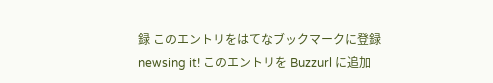録 このエントリをはてなブックマークに登録 newsing it! このエントリを Buzzurl に追加